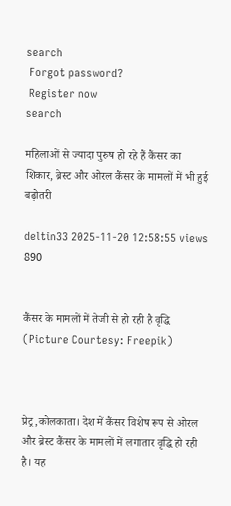search
 Forgot password?
 Register now
search

महिलाओं से ज्यादा पुरुष हो रहे हैं कैंसर का शिकार, ब्रेस्ट और ओरल कैंसर के मामलों में भी हुई बढ़ोतरी

deltin33 2025-11-20 12:58:55 views 890


कैंसर के मामलों में तेजी से हो रही है वृद्धि (Picture Courtesy: Freepik)



प्रेट्र,कोलकाता। देश में कैंसर विशेष रूप से ओरल और ब्रेस्ट कैंसर के मामलों में लगातार वृद्धि हो रही है। यह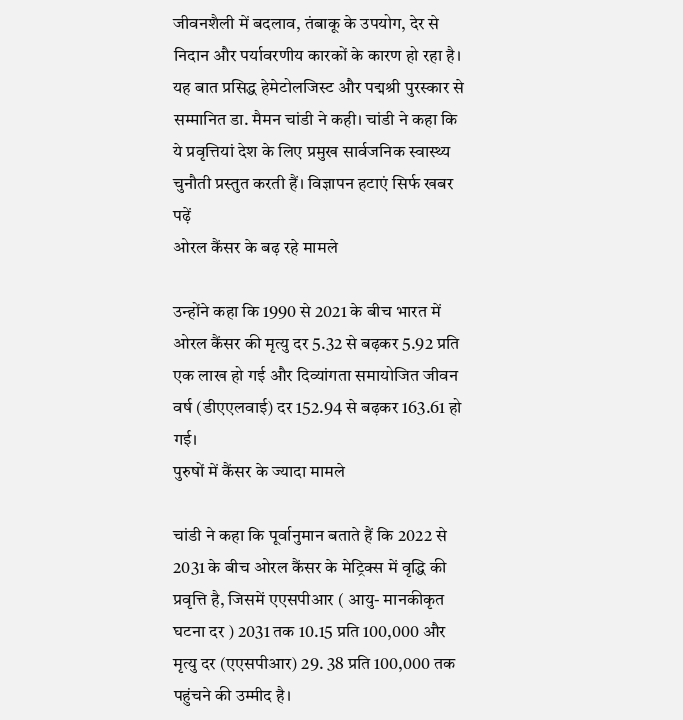जीवनशैली में बदलाव, तंबाकू के उपयोग, देर से निदान और पर्यावरणीय कारकों के कारण हो रहा है। यह बात प्रसिद्ध हेमेटोलजिस्ट और पद्मश्री पुरस्कार से सम्मानित डा. मैमन चांडी ने कही। चांडी ने कहा कि ये प्रवृत्तियां देश के लिए प्रमुख सार्वजनिक स्वास्थ्य चुनौती प्रस्तुत करती हैं। विज्ञापन हटाएं सिर्फ खबर पढ़ें
ओरल कैंसर के बढ़ रहे मामले

उन्होंने कहा कि 1990 से 2021 के बीच भारत में ओरल कैंसर की मृत्यु दर 5.32 से बढ़कर 5.92 प्रति एक लाख हो गई और दिव्यांगता समायोजित जीवन वर्ष (डीएएलवाई) दर 152.94 से बढ़कर 163.61 हो गई।
पुरुषों में कैंसर के ज्यादा मामले

चांडी ने कहा कि पूर्वानुमान बताते हैं कि 2022 से 2031 के बीच ओरल कैंसर के मेट्रिक्स में वृद्धि की प्रवृत्ति है, जिसमें एएसपीआर ( आयु- मानकीकृत घटना दर ) 2031 तक 10.15 प्रति 100,000 और मृत्यु दर (एएसपीआर) 29. 38 प्रति 100,000 तक पहुंचने की उम्मीद है।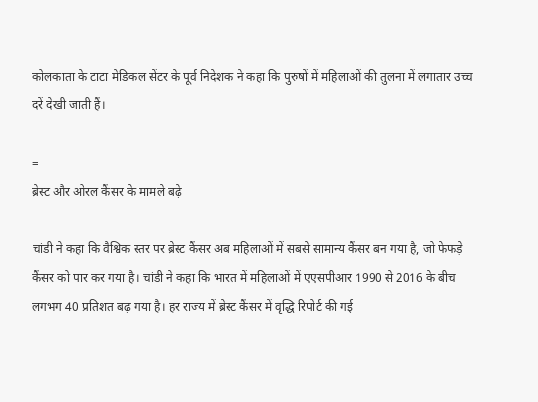कोलकाता के टाटा मेडिकल सेंटर के पूर्व निदेशक ने कहा कि पुरुषों में महिलाओं की तुलना में लगातार उच्च दरें देखी जाती हैं।

=
ब्रेस्ट और ओरल कैंसर के मामले बढ़े

चांडी ने कहा कि वैश्विक स्तर पर ब्रेस्ट कैंसर अब महिलाओं में सबसे सामान्य कैंसर बन गया है, जो फेफड़े कैंसर को पार कर गया है। चांडी ने कहा कि भारत में महिलाओं में एएसपीआर 1990 से 2016 के बीच लगभग 40 प्रतिशत बढ़ गया है। हर राज्य में ब्रेस्ट कैंसर में वृद्धि रिपोर्ट की गई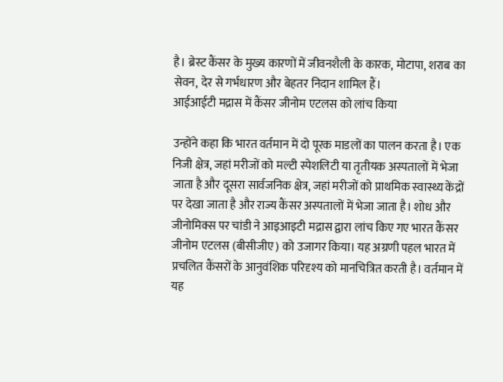है। ब्रेस्ट कैंसर के मुख्य कारणों में जीवनशैली के कारक, मोटापा, शराब का सेवन, देर से गर्भधारण और बेहतर निदान शामिल हैं।
आईआईटी मद्रास में कैंसर जीनोम एटलस को लांच किया

उन्होंने कहा कि भारत वर्तमान में दो पूरक माडलों का पालन करता है। एक निजी क्षेत्र, जहां मरीजों को मल्टी स्पेशलिटी या तृतीयक अस्पतालों में भेजा जाता है और दूसरा सार्वजनिक क्षेत्र, जहां मरीजों को प्राथमिक स्वास्थ्य केंद्रों पर देखा जाता है और राज्य कैंसर अस्पतालों में भेजा जाता है। शोध और जीनोमिक्स पर चांडी ने आइआइटी मद्रास द्वारा लांच किए गए भारत कैंसर जीनोम एटलस (बीसीजीए) को उजागर किया। यह अग्रणी पहल भारत में प्रचलित कैंसरों के आनुवंशिक परिदृश्य को मानचित्रित करती है। वर्तमान में यह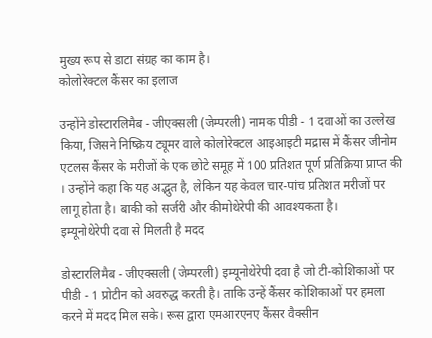मुख्य रूप से डाटा संग्रह का काम है।
कोलोरेक्टल कैंसर का इलाज

उन्होंने डोस्टारलिमैब - जीएक्सली (जेम्परली) नामक पीडी - 1 दवाओं का उल्लेख किया, जिसने निष्क्रिय ट्यूमर वाले कोलोरेक्टल आइआइटी मद्रास में कैंसर जीनोम एटलस कैंसर के मरीजों के एक छोटे समूह में 100 प्रतिशत पूर्ण प्रतिक्रिया प्राप्त की । उन्होंने कहा कि यह अद्भुत है, लेकिन यह केवल चार-पांच प्रतिशत मरीजों पर लागू होता है। बाकी को सर्जरी और कीमोथेरेपी की आवश्यकता है।
इम्यूनोथेरेपी दवा से मिलती है मदद

डोस्टारलिमैब - जीएक्सली (जेम्परली) इम्यूनोथेरेपी दवा है जो टी-कोशिकाओं पर पीडी - 1 प्रोटीन को अवरुद्ध करती है। ताकि उन्हें कैंसर कोशिकाओं पर हमला करने में मदद मिल सके। रूस द्वारा एमआरएनए कैंसर वैक्सीन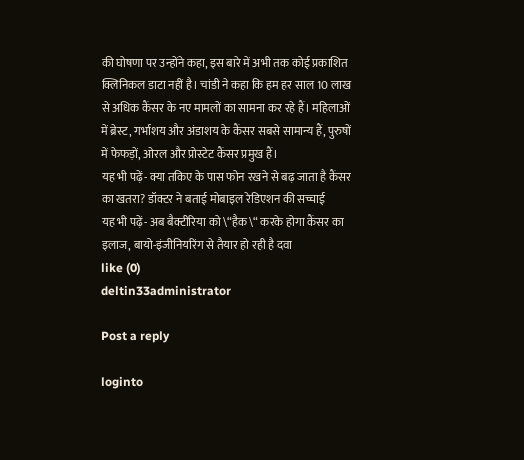की घोषणा पर उन्होंने कहा, इस बारे में अभी तक कोई प्रकाशित क्लिनिकल डाटा नहीं है। चांडी ने कहा कि हम हर साल 10 लाख से अधिक कैंसर के नए मामलों का सामना कर रहे हैं। महिलाओं में ब्रेस्ट, गर्भाशय और अंडाशय के कैंसर सबसे सामान्य हैं, पुरुषों में फेफड़ों, ओरल और प्रोस्टेट कैंसर प्रमुख हैं।
यह भी पढ़ें- क्या तकिए के पास फोन रखने से बढ़ जाता है कैंसर का खतरा? डॉक्टर ने बताई मोबाइल रेडिएशन की सच्चाई
यह भी पढ़ें- अब बैक्टीरिया को \“हैक\“ करके होगा कैंसर का इलाज, बायो-इंजीनियरिंग से तैयार हो रही है दवा
like (0)
deltin33administrator

Post a reply

loginto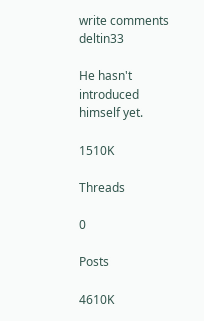write comments
deltin33

He hasn't introduced himself yet.

1510K

Threads

0

Posts

4610K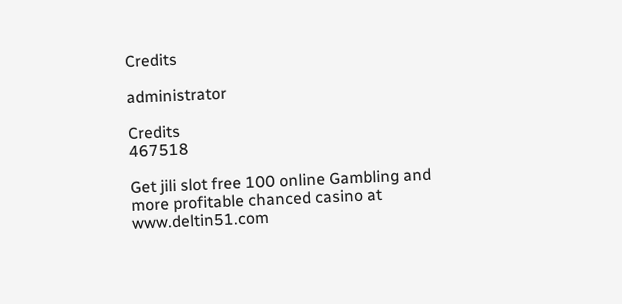Credits

administrator

Credits
467518

Get jili slot free 100 online Gambling and more profitable chanced casino at www.deltin51.com